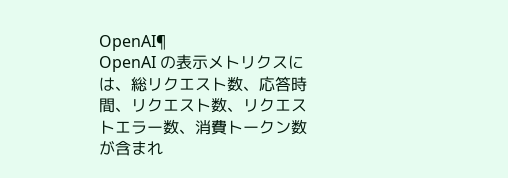OpenAI¶
OpenAI の表示メトリクスには、総リクエスト数、応答時間、リクエスト数、リクエストエラー数、消費トークン数が含まれ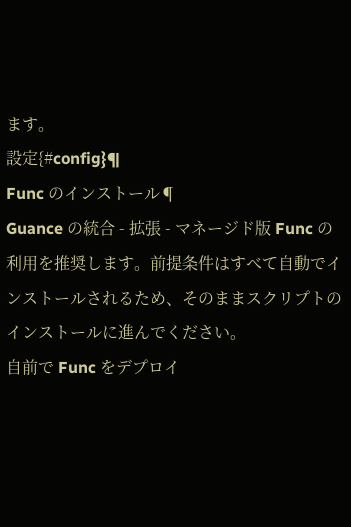ます。
設定{#config}¶
Func のインストール¶
Guance の統合 - 拡張 - マネージド版 Func の利用を推奨します。前提条件はすべて自動でインストールされるため、そのままスクリプトのインストールに進んでください。
自前で Func をデプロイ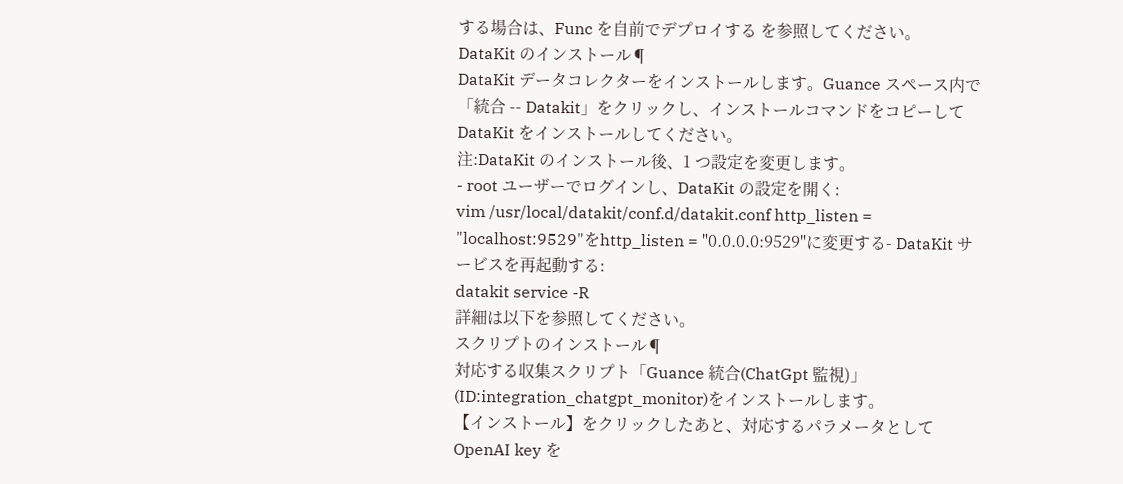する場合は、Func を自前でデプロイする を参照してください。
DataKit のインストール¶
DataKit データコレクターをインストールします。Guance スペース内で「統合 -- Datakit」をクリックし、インストールコマンドをコピーして DataKit をインストールしてください。
注:DataKit のインストール後、1 つ設定を変更します。
- root ユーザーでログインし、DataKit の設定を開く:
vim /usr/local/datakit/conf.d/datakit.conf http_listen = "localhost:9529"をhttp_listen = "0.0.0.0:9529"に変更する- DataKit サービスを再起動する:
datakit service -R
詳細は以下を参照してください。
スクリプトのインストール¶
対応する収集スクリプト「Guance 統合(ChatGpt 監視)」(ID:integration_chatgpt_monitor)をインストールします。
【インストール】をクリックしたあと、対応するパラメータとして OpenAI key を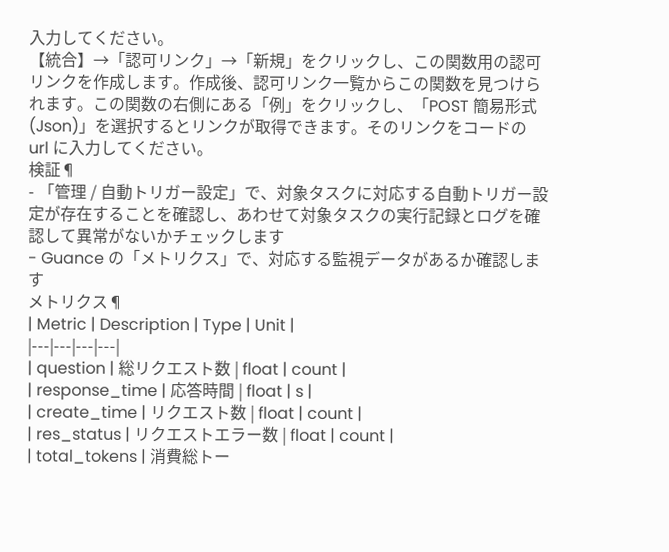入力してください。
【統合】→「認可リンク」→「新規」をクリックし、この関数用の認可リンクを作成します。作成後、認可リンク一覧からこの関数を見つけられます。この関数の右側にある「例」をクリックし、「POST 簡易形式(Json)」を選択するとリンクが取得できます。そのリンクをコードの url に入力してください。
検証¶
- 「管理 / 自動トリガー設定」で、対象タスクに対応する自動トリガー設定が存在することを確認し、あわせて対象タスクの実行記録とログを確認して異常がないかチェックします
- Guance の「メトリクス」で、対応する監視データがあるか確認します
メトリクス¶
| Metric | Description | Type | Unit |
|---|---|---|---|
| question | 総リクエスト数 | float | count |
| response_time | 応答時間 | float | s |
| create_time | リクエスト数 | float | count |
| res_status | リクエストエラー数 | float | count |
| total_tokens | 消費総トー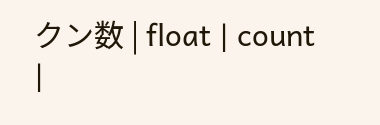クン数 | float | count |